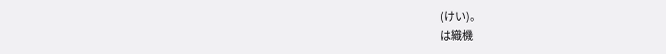(けい)。
は織機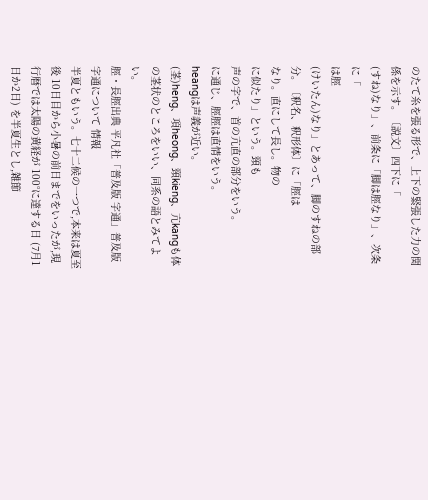のたて糸を張る形で、上下の緊張した力の関係を示す。〔説文〕四下に「
(すね)なり」、前条に「脚は脛なり」、次条に「
は脛
(けいたん)なり」とあって、脚のすねの部分。〔釈名、釈形体〕に「脛は
なり。直にして長し。物の
に似たり」という。頸も
声の字で、首の亢直の部分をいう。
に通じ、脛脛は直情をいう。
heangは声義が近い。
(茎)heng、項heong、頸kieng、亢kangも体の茎状のところをいい、同系の語とみてよい。
脛・長脛出典 平凡社「普及版 字通」普及版 字通について 情報
半夏ともいう。七十二候の一つで,本来は夏至後 10日目から小暑の前日までをいったが,現行暦では太陽の黄経が 100°に達する日 (7月1日か2日) を半夏生とし,雑節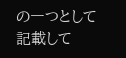の一つとして記載して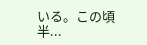いる。この頃半...